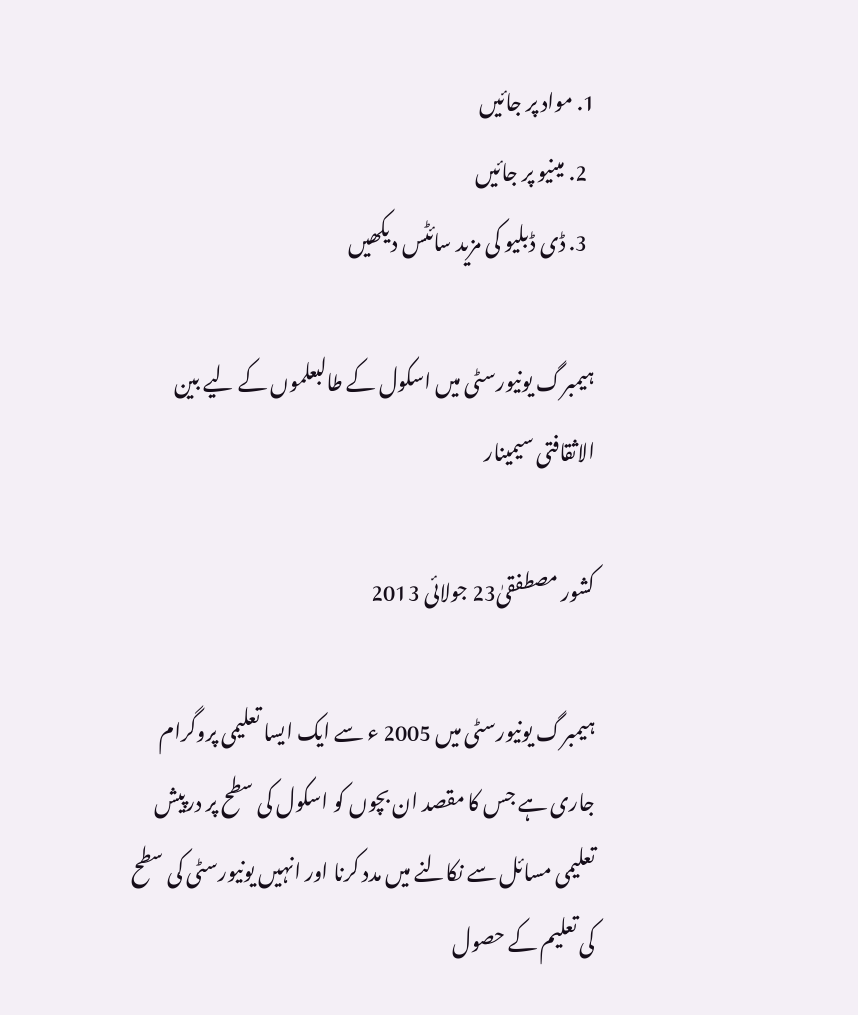1. مواد پر جائیں
  2. مینیو پر جائیں
  3. ڈی ڈبلیو کی مزید سائٹس دیکھیں

ہیمبرگ یونیورسٹی میں اسکول کے طالبعلموں کے لیے بین الاثقافتی سیمینار

کشور مصطفقیٰ23 جولائی 2013

ہیمبرگ یونیورسٹی میں 2005 ء سے ایک ایسا تعلیمی پروگرام جاری ہے جس کا مقصد ان بچوں کو اسکول کی سطح پر درپیش تعلیمی مسائل سے نکالنے میں مدد کرنا اور انہیں یونیورسٹی کی سطح کی تعلیم کے حصول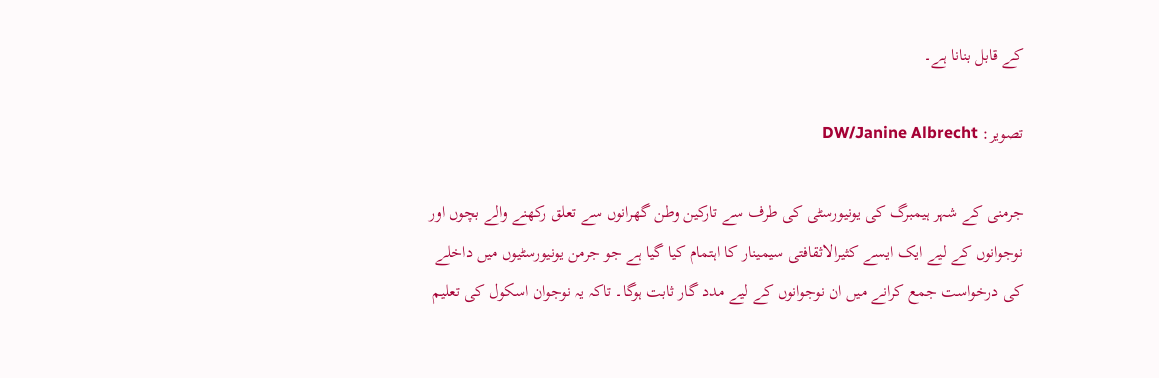کے قابل بنانا ہے۔

تصویر: DW/Janine Albrecht

جرمنی کے شہر ہیمبرگ کی یونیورسٹی کی طرف سے تارکین وطن گھرانوں سے تعلق رکھنے والے بچوں اور نوجوانوں کے لیے ایک ایسے کثیرالاثقافتی سیمینار کا اہتمام کیا گیا ہے جو جرمن یونیورسٹیوں میں داخلے کی درخواست جمع کرانے میں ان نوجوانوں کے لیے مدد گار ثابت ہوگا۔ تاکہ یہ نوجوان اسکول کی تعلیم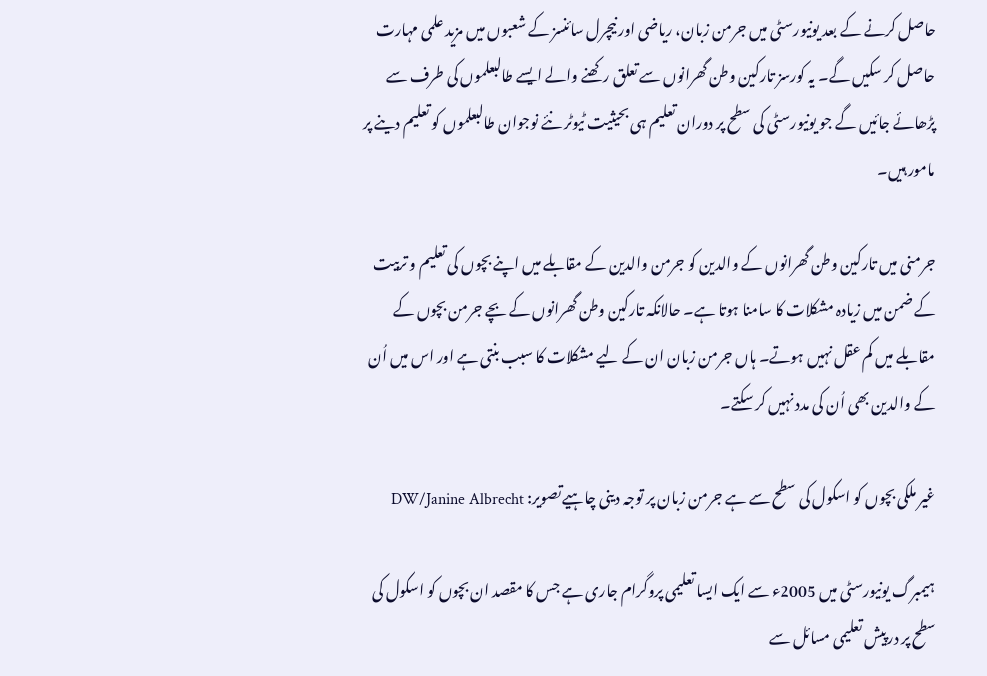حاصل کرنے کے بعد یونیورسٹی میں جرمن زبان، ریاضی اور نیچرل سائنسز کے شعبوں میں مزید علمی مہارت حاصل کر سکیں گے۔ یہ کورسز تارکین وطن گھرانوں سے تعلق رکھنے والے ایسے طالبعلموں کی طرف سے پڑھائے جائیں گے جو یونیورسٹی کی سطح پر دوران تعلیم ہی بحیثیت ٹیوٹر نئے نوجوان طالبعلموں کو تعلیم دینے پر مامور ہیں۔

جرمنی میں تارکین وطن گھرانوں کے والدین کو جرمن والدین کے مقابلے میں اپنے بچوں کی تعلیم و تربیت کے ضمن میں زیادہ مشکلات کا سامنا ہوتا ہے۔ حالانکہ تارکین وطن گھرانوں کے بچے جرمن بچوں کے مقابلے میں کم عقل نہیں ہوتے۔ ہاں جرمن زبان ان کے لیے مشکلات کا سبب بنتی ہے اور اس میں اُن کے والدین بھی اُن کی مدد نہیں کر سکتے۔

غیر ملکی بچوں کو اسکول کی سطح سے ہے جرمن زبان پر توجہ دینی چاہیےتصویر: DW/Janine Albrecht

ہیمبرگ یونیورسٹی میں 2005ء سے ایک ایسا تعلیمی پروگرام جاری ہے جس کا مقصد ان بچوں کو اسکول کی سطح پر درپیش تعلیمی مسائل سے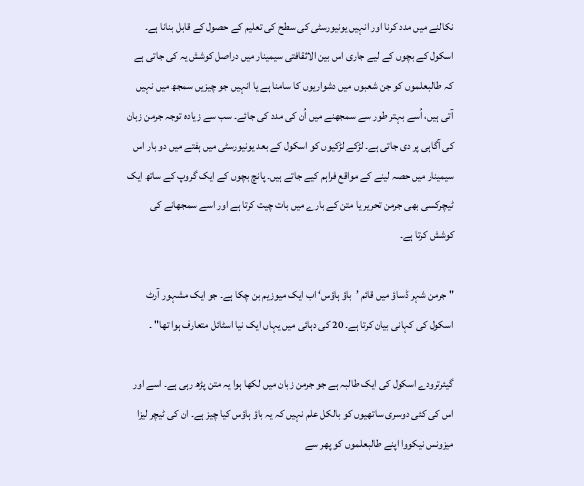نکالنے میں مدد کرنا اور انہیں یونیورسٹی کی سطح کی تعلیم کے حصول کے قابل بنانا ہے۔ اسکول کے بچوں کے لیے جاری اس بین الاثقافتی سیمینار میں دراصل کوشش یہ کی جاتی ہے کہ طالبعلموں کو جن شعبوں میں دشواریوں کا سامنا ہے یا انہیں جو چیزیں سمجھ میں نہیں آتی ہیں، اُسے بہتر طور سے سمجھنے میں اُن کی مدد کی جائے۔ سب سے زیادہ توجہ جرمن زبان کی آگاہی پر دی جاتی ہے۔ لڑکے لڑکیوں کو اسکول کے بعد یونیورسٹی میں ہفتے میں دو بار اس سیمینار میں حصہ لینے کے مواقع فراہم کیے جاتے ہیں۔ پانچ بچوں کے ایک گروپ کے ساتھ ایک ٹیچرکسی بھی جرمن تحریر یا متن کے بارے میں بات چیت کرتا ہے اور اسے سمجھانے کی کوشش کرتا ہے۔

" جرمن شہر ڈساؤ میں قائم ’باؤ ہاؤس‘ اب ایک میوزیم بن چکا ہے۔ جو ایک مشہور آرٹ اسکول کی کہانی بیان کرتا ہے۔ 20 کی دہائی میں یہاں ایک نیا اسٹائل متعارف ہوا تھا" ۔

گیئرترودے اسکول کی ایک طالبہ ہے جو جرمن زبان میں لکھا ہوا یہ متن پڑھ رہی ہے۔ اسے اور اس کی کئی دوسری ساتھیوں کو بالکل علم نہیں کہ یہ باؤ ہاؤس کیا چیز ہے۔ ان کی ٹیچر لیزا میزونس نیکووا اپنے طالبعلموں کو پھر سے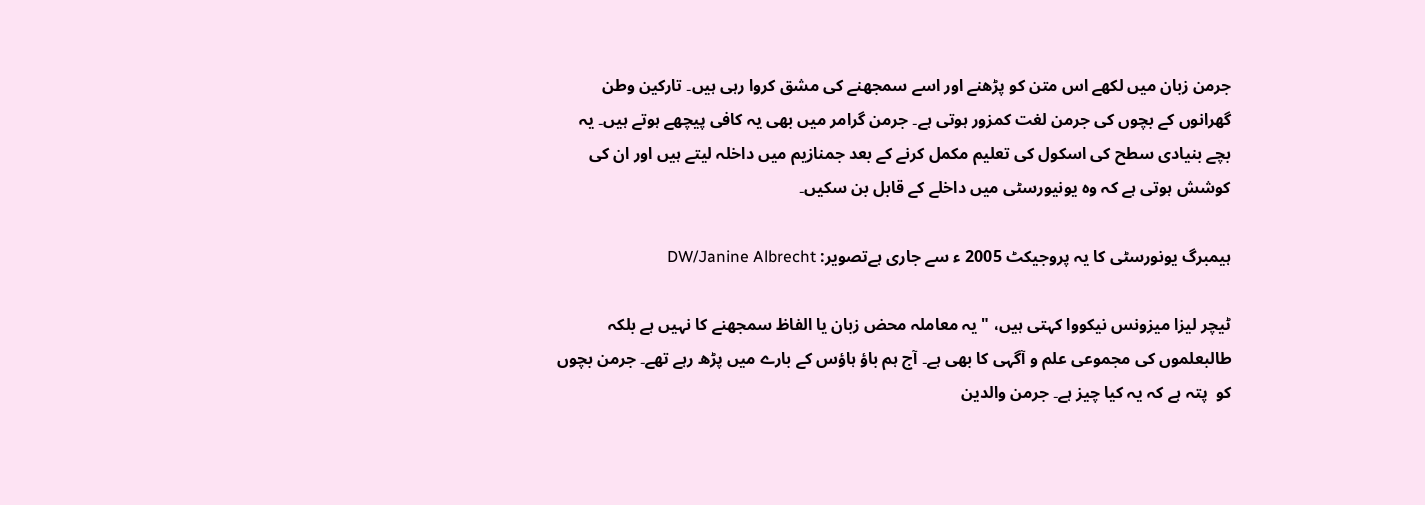جرمن زبان میں لکھے اس متن کو پڑھنے اور اسے سمجھنے کی مشق کروا رہی ہیں۔ تارکین وطن گھرانوں کے بچوں کی جرمن لغت کمزور ہوتی ہے۔ جرمن گرامر میں بھی یہ کافی پیچھے ہوتے ہیں۔ یہ بچے بنیادی سطح کی اسکول کی تعلیم مکمل کرنے کے بعد جمنازیم میں داخلہ لیتے ہیں اور ان کی کوشش ہوتی ہے کہ وہ یونیورسٹی میں داخلے کے قابل بن سکیں۔

ہیمبرگ یونورسٹی کا یہ پروجیکٹ 2005 ء سے جاری ہےتصویر: DW/Janine Albrecht

ٹیچر لیزا میزونس نیکووا کہتی ہیں، " یہ معاملہ محض زبان یا الفاظ سمجھنے کا نہیں ہے بلکہ طالبعلموں کی مجموعی علم و آگہی کا بھی ہے۔ آج ہم باؤ ہاؤس کے بارے میں پڑھ رہے تھے۔ جرمن بچوں کو  پتہ ہے کہ یہ کیا چیز ہے۔ جرمن والدین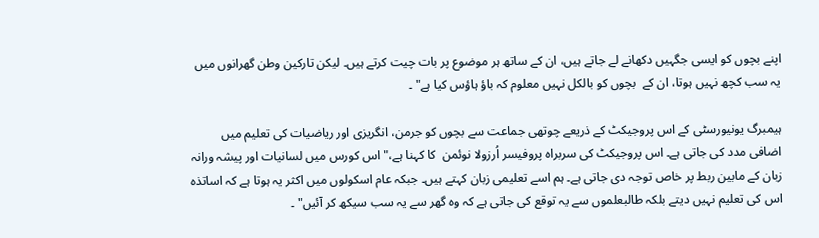اپنے بچوں کو ایسی جگہیں دکھانے لے جاتے ہیں، ان کے ساتھ ہر موضوع پر بات چیت کرتے ہیں۔ لیکن تارکین وطن گھرانوں میں یہ سب کچھ نہیں ہوتا، ان کے  بچوں کو بالکل نہیں معلوم کہ باؤ ہاؤس کیا ہے" ۔

ہیمبرگ یونیورسٹی کے اس پروجیکٹ کے ذریعے چوتھی جماعت سے بچوں کو جرمن، انگریزی اور ریاضیات کی تعلیم میں اضافی مدد کی جاتی ہے۔ اس پروجیکٹ کی سربراہ پروفیسر اُرزولا نوئمن  کا کہنا ہے،" اس کورس میں لسانیات اور پیشہ ورانہ زبان کے مابین ربط پر خاص توجہ دی جاتی ہے۔ ہم اسے تعلیمی زبان کہتے ہیں۔ جبکہ عام اسکولوں میں اکثر یہ ہوتا ہے کہ اساتذہ اس کی تعلیم نہیں دیتے بلکہ طالبعلموں سے یہ توقع کی جاتی ہے کہ وہ گھر سے یہ سب سیکھ کر آئیں" ۔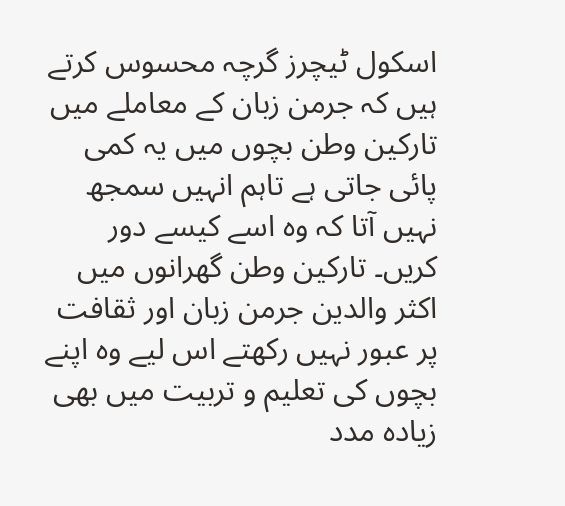اسکول ٹیچرز گرچہ محسوس کرتے ہیں کہ جرمن زبان کے معاملے میں تارکین وطن بچوں میں یہ کمی پائی جاتی ہے تاہم انہیں سمجھ نہیں آتا کہ وہ اسے کیسے دور کریں۔ تارکین وطن گھرانوں میں اکثر والدین جرمن زبان اور ثقافت پر عبور نہیں رکھتے اس لیے وہ اپنے بچوں کی تعلیم و تربیت میں بھی زیادہ مدد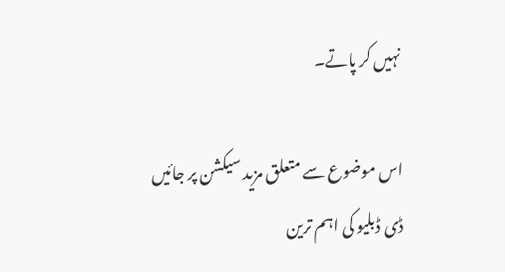نہیں کر پاتے۔

اس موضوع سے متعلق مزید سیکشن پر جائیں
ڈی ڈبلیو کی اہم ترین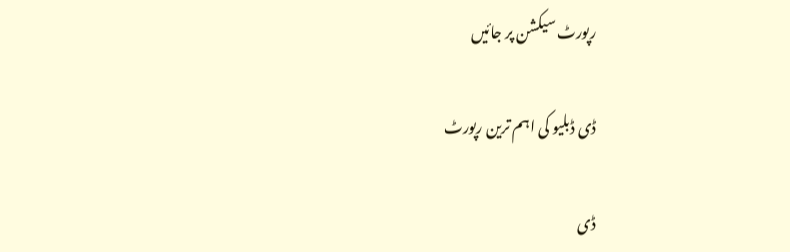رپورٹ سیکشن پر جائیں

ڈی ڈبلیو کی اہم ترین رپورٹ

ڈی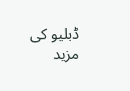ڈبلیو کی مزید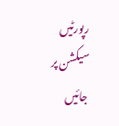رپورٹیں سیکشن پر جائیں